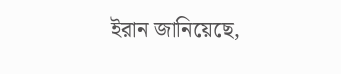ইরান জানিয়েছে,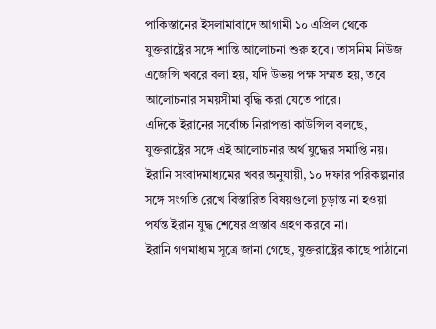পাকিস্তানের ইসলামাবাদে আগামী ১০ এপ্রিল থেকে যুক্তরাষ্ট্রের সঙ্গে শান্তি আলোচনা শুরু হবে। তাসনিম নিউজ এজেন্সি খবরে বলা হয়, যদি উভয় পক্ষ সম্মত হয়, তবে আলোচনার সময়সীমা বৃদ্ধি করা যেতে পারে।
এদিকে ইরানের সর্বোচ্চ নিরাপত্তা কাউন্সিল বলছে, যুক্তরাষ্ট্রের সঙ্গে এই আলোচনার অর্থ যুদ্ধের সমাপ্তি নয়। ইরানি সংবাদমাধ্যমের খবর অনুযায়ী, ১০ দফার পরিকল্পনার সঙ্গে সংগতি রেখে বিস্তারিত বিষয়গুলো চূড়ান্ত না হওয়া পর্যন্ত ইরান যুদ্ধ শেষের প্রস্তাব গ্রহণ করবে না।
ইরানি গণমাধ্যম সূত্রে জানা গেছে, যুক্তরাষ্ট্রের কাছে পাঠানো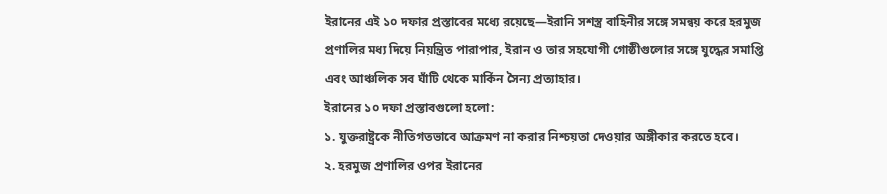ইরানের এই ১০ দফার প্রস্তাবের মধ্যে রয়েছে—ইরানি সশস্ত্র বাহিনীর সঙ্গে সমন্বয় করে হরমুজ প্রণালির মধ্য দিয়ে নিয়ন্ত্রিত পারাপার, ইরান ও তার সহযোগী গোষ্ঠীগুলোর সঙ্গে যুদ্ধের সমাপ্তি এবং আঞ্চলিক সব ঘাঁটি থেকে মার্কিন সৈন্য প্রত্যাহার।
ইরানের ১০ দফা প্রস্তাবগুলো হলো:
১. যুক্তরাষ্ট্রকে নীতিগতভাবে আক্রমণ না করার নিশ্চয়তা দেওয়ার অঙ্গীকার করতে হবে।
২. হরমুজ প্রণালির ওপর ইরানের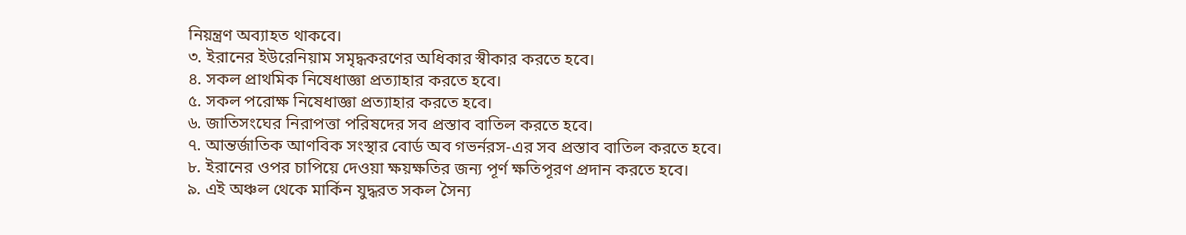নিয়ন্ত্রণ অব্যাহত থাকবে।
৩. ইরানের ইউরেনিয়াম সমৃদ্ধকরণের অধিকার স্বীকার করতে হবে।
৪. সকল প্রাথমিক নিষেধাজ্ঞা প্রত্যাহার করতে হবে।
৫. সকল পরোক্ষ নিষেধাজ্ঞা প্রত্যাহার করতে হবে।
৬. জাতিসংঘের নিরাপত্তা পরিষদের সব প্রস্তাব বাতিল করতে হবে।
৭. আন্তর্জাতিক আণবিক সংস্থার বোর্ড অব গভর্নরস-এর সব প্রস্তাব বাতিল করতে হবে।
৮. ইরানের ওপর চাপিয়ে দেওয়া ক্ষয়ক্ষতির জন্য পূর্ণ ক্ষতিপূরণ প্রদান করতে হবে।
৯. এই অঞ্চল থেকে মার্কিন যুদ্ধরত সকল সৈন্য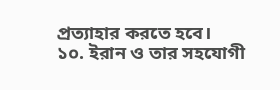প্রত্যাহার করতে হবে।
১০. ইরান ও তার সহযোগী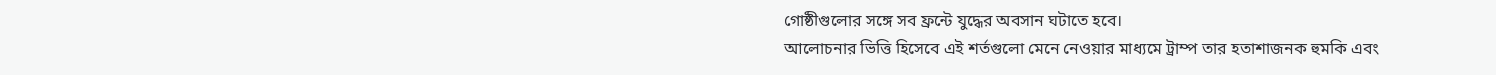গোষ্ঠীগুলোর সঙ্গে সব ফ্রন্টে যুদ্ধের অবসান ঘটাতে হবে।
আলোচনার ভিত্তি হিসেবে এই শর্তগুলো মেনে নেওয়ার মাধ্যমে ট্রাম্প তার হতাশাজনক হুমকি এবং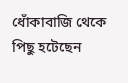ধোঁকাবাজি থেকে পিছু হটেছেন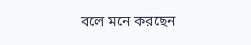বলে মনে করছেন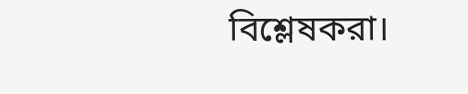বিশ্লেষকরা।